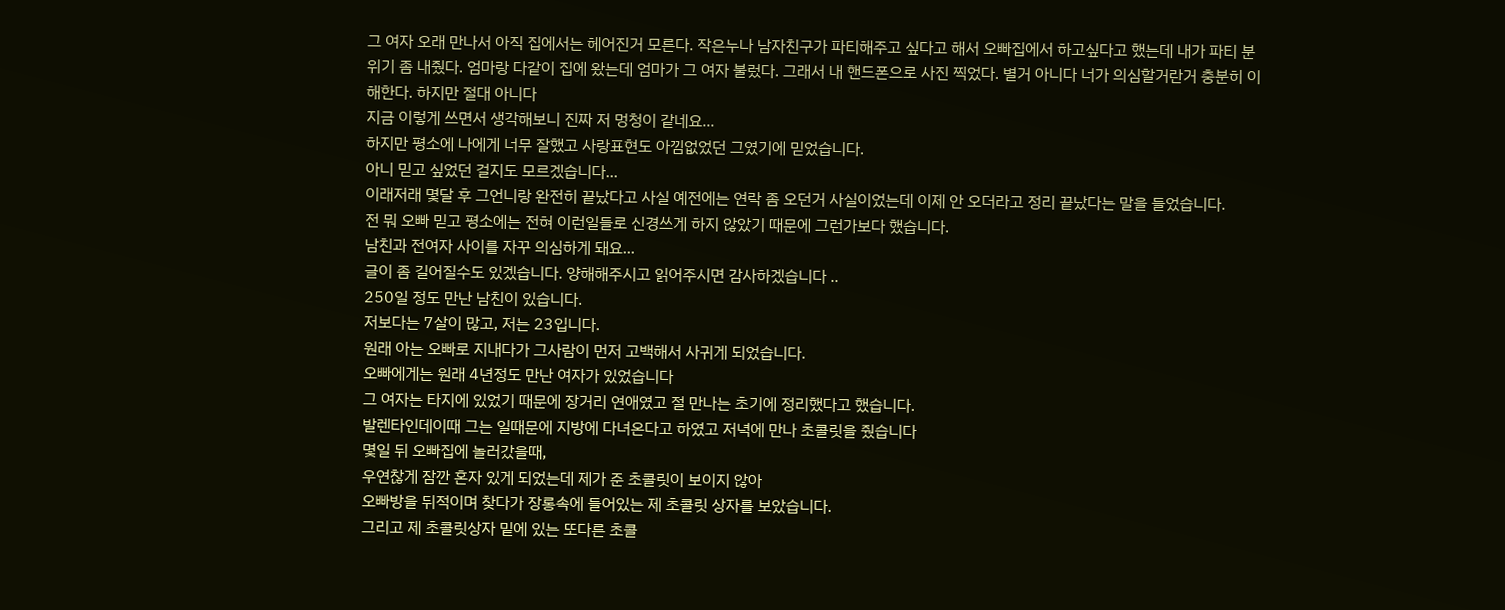그 여자 오래 만나서 아직 집에서는 헤어진거 모른다. 작은누나 남자친구가 파티해주고 싶다고 해서 오빠집에서 하고싶다고 했는데 내가 파티 분위기 좀 내줬다. 엄마랑 다같이 집에 왔는데 엄마가 그 여자 불렀다. 그래서 내 핸드폰으로 사진 찍었다. 별거 아니다 너가 의심할거란거 충분히 이해한다. 하지만 절대 아니다
지금 이렇게 쓰면서 생각해보니 진짜 저 멍청이 같네요...
하지만 평소에 나에게 너무 잘했고 사랑표현도 아낌없었던 그였기에 믿었습니다.
아니 믿고 싶었던 걸지도 모르겠습니다...
이래저래 몇달 후 그언니랑 완전히 끝났다고 사실 예전에는 연락 좀 오던거 사실이었는데 이제 안 오더라고 정리 끝났다는 말을 들었습니다.
전 뭐 오빠 믿고 평소에는 전혀 이런일들로 신경쓰게 하지 않았기 때문에 그런가보다 했습니다.
남친과 전여자 사이를 자꾸 의심하게 돼요...
글이 좀 길어질수도 있겠습니다. 양해해주시고 읽어주시면 감사하겠습니다 ..
250일 정도 만난 남친이 있습니다.
저보다는 7살이 많고, 저는 23입니다.
원래 아는 오빠로 지내다가 그사람이 먼저 고백해서 사귀게 되었습니다.
오빠에게는 원래 4년정도 만난 여자가 있었습니다
그 여자는 타지에 있었기 때문에 장거리 연애였고 절 만나는 초기에 정리했다고 했습니다.
발렌타인데이때 그는 일때문에 지방에 다녀온다고 하였고 저녁에 만나 초콜릿을 줬습니다
몇일 뒤 오빠집에 놀러갔을때,
우연찮게 잠깐 혼자 있게 되었는데 제가 준 초콜릿이 보이지 않아
오빠방을 뒤적이며 찾다가 장롱속에 들어있는 제 초콜릿 상자를 보았습니다.
그리고 제 초콜릿상자 밑에 있는 또다른 초콜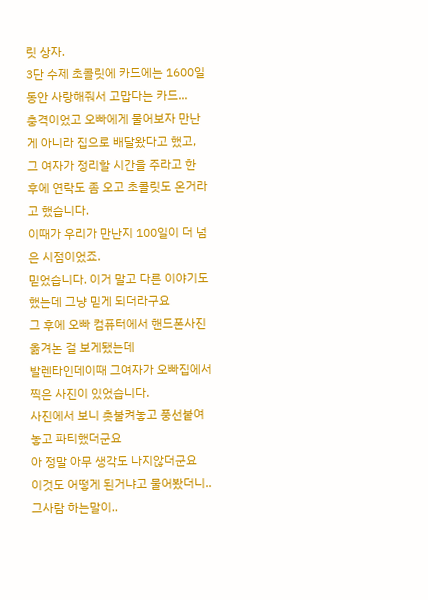릿 상자.
3단 수제 초콜릿에 카드에는 1600일 동안 사랑해줘서 고맙다는 카드...
충격이었고 오빠에게 물어보자 만난게 아니라 집으로 배달왔다고 했고,
그 여자가 정리할 시간을 주라고 한 후에 연락도 좀 오고 초콜릿도 온거라고 했습니다.
이때가 우리가 만난지 100일이 더 넘은 시점이었죠.
믿었습니다. 이거 말고 다른 이야기도 했는데 그냥 믿게 되더라구요
그 후에 오빠 컴퓨터에서 핸드폰사진 옮겨논 걸 보게됐는데
발렌타인데이때 그여자가 오빠집에서 찍은 사진이 있었습니다.
사진에서 보니 촛불켜놓고 풍선붙여놓고 파티했더군요
아 정말 아무 생각도 나지않더군요
이것도 어떻게 된거냐고 물어봤더니.. 그사람 하는말이..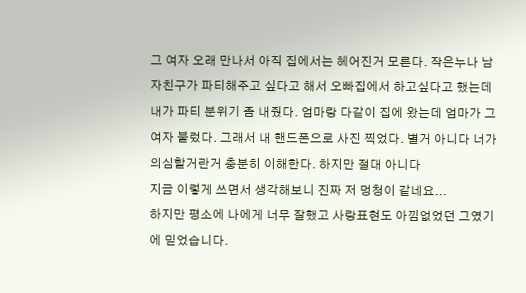그 여자 오래 만나서 아직 집에서는 헤어진거 모른다. 작은누나 남자친구가 파티해주고 싶다고 해서 오빠집에서 하고싶다고 했는데 내가 파티 분위기 좀 내줬다. 엄마랑 다같이 집에 왔는데 엄마가 그 여자 불렀다. 그래서 내 핸드폰으로 사진 찍었다. 별거 아니다 너가 의심할거란거 충분히 이해한다. 하지만 절대 아니다
지금 이렇게 쓰면서 생각해보니 진짜 저 멍청이 같네요...
하지만 평소에 나에게 너무 잘했고 사랑표현도 아낌없었던 그였기에 믿었습니다.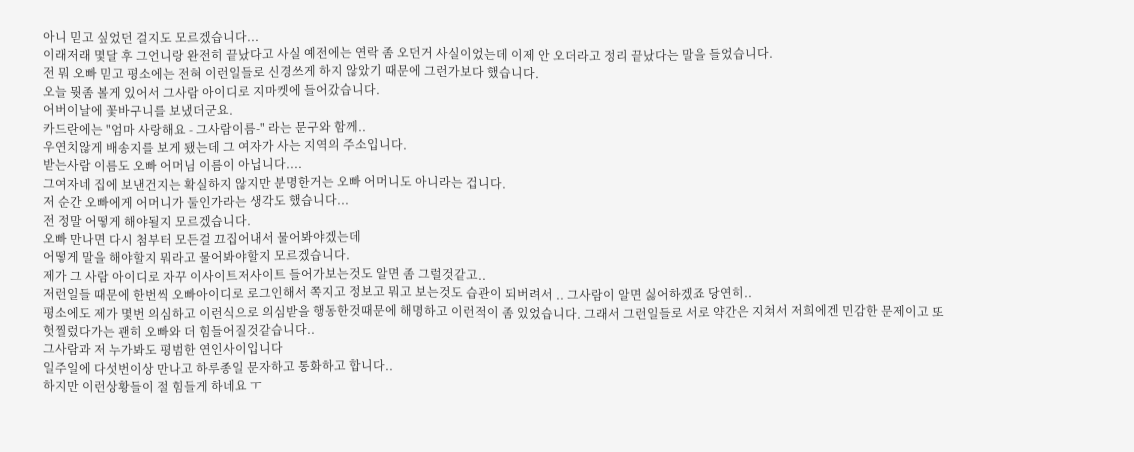아니 믿고 싶었던 걸지도 모르겠습니다...
이래저래 몇달 후 그언니랑 완전히 끝났다고 사실 예전에는 연락 좀 오던거 사실이었는데 이제 안 오더라고 정리 끝났다는 말을 들었습니다.
전 뭐 오빠 믿고 평소에는 전혀 이런일들로 신경쓰게 하지 않았기 때문에 그런가보다 했습니다.
오늘 뭣좀 볼게 있어서 그사람 아이디로 지마켓에 들어갔습니다.
어버이날에 꽃바구니를 보냈더군요.
카드란에는 "엄마 사랑해요 - 그사람이름-" 라는 문구와 함께..
우연치않게 배송지를 보게 됐는데 그 여자가 사는 지역의 주소입니다.
받는사람 이름도 오빠 어머님 이름이 아닙니다....
그여자네 집에 보낸건지는 확실하지 않지만 분명한거는 오빠 어머니도 아니라는 겁니다.
저 순간 오빠에게 어머니가 둘인가라는 생각도 했습니다...
전 정말 어떻게 해야될지 모르겠습니다.
오빠 만나면 다시 첨부터 모든걸 끄집어내서 물어봐야겠는데
어떻게 말을 해야할지 뭐라고 물어봐야할지 모르겠습니다.
제가 그 사람 아이디로 자꾸 이사이트저사이트 들어가보는것도 알면 좀 그럴것같고..
저런일들 때문에 한번씩 오빠아이디로 로그인해서 쪽지고 정보고 뭐고 보는것도 습관이 되버려서 .. 그사람이 알면 싫어하겠죠 당연히..
평소에도 제가 몇번 의심하고 이런식으로 의심받을 행동한것때문에 해명하고 이런적이 좀 있었습니다. 그래서 그런일들로 서로 약간은 지쳐서 저희에겐 민감한 문제이고 또 헛찔렀다가는 괜히 오빠와 더 힘들어질것같습니다..
그사람과 저 누가봐도 평범한 연인사이입니다
일주일에 다섯번이상 만나고 하루종일 문자하고 통화하고 합니다..
하지만 이런상황들이 절 힘들게 하네요 ㅜ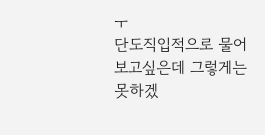ㅜ
단도직입적으로 물어보고싶은데 그렇게는 못하겠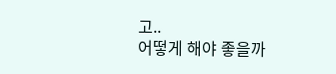고..
어떻게 해야 좋을까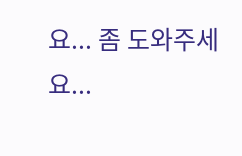요... 좀 도와주세요...